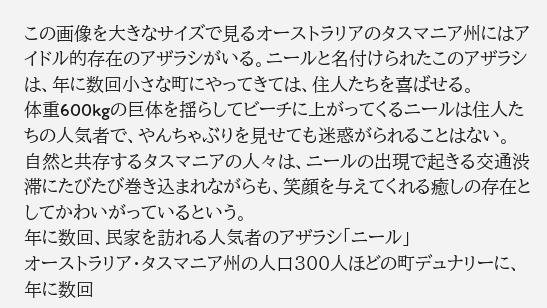この画像を大きなサイズで見るオーストラリアのタスマニア州にはアイドル的存在のアザラシがいる。ニールと名付けられたこのアザラシは、年に数回小さな町にやってきては、住人たちを喜ばせる。
体重600kgの巨体を揺らしてビーチに上がってくるニールは住人たちの人気者で、やんちゃぶりを見せても迷惑がられることはない。
自然と共存するタスマニアの人々は、ニールの出現で起きる交通渋滞にたびたび巻き込まれながらも、笑顔を与えてくれる癒しの存在としてかわいがっているという。
年に数回、民家を訪れる人気者のアザラシ「ニール」
オーストラリア・タスマニア州の人口300人ほどの町デュナリーに、年に数回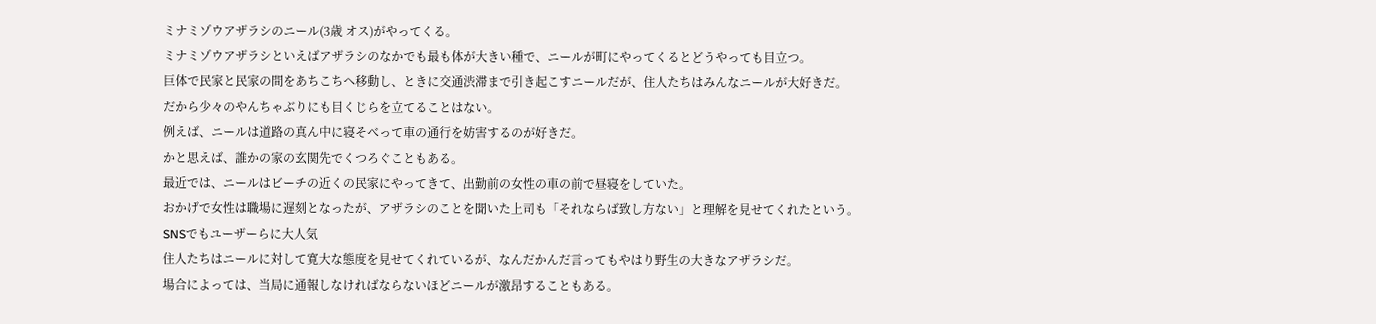ミナミゾウアザラシのニール(3歳 オス)がやってくる。
ミナミゾウアザラシといえばアザラシのなかでも最も体が大きい種で、ニールが町にやってくるとどうやっても目立つ。
巨体で民家と民家の間をあちこちへ移動し、ときに交通渋滞まで引き起こすニールだが、住人たちはみんなニールが大好きだ。
だから少々のやんちゃぶりにも目くじらを立てることはない。
例えば、ニールは道路の真ん中に寝そべって車の通行を妨害するのが好きだ。
かと思えば、誰かの家の玄関先でくつろぐこともある。
最近では、ニールはビーチの近くの民家にやってきて、出勤前の女性の車の前で昼寝をしていた。
おかげで女性は職場に遅刻となったが、アザラシのことを聞いた上司も「それならば致し方ない」と理解を見せてくれたという。
SNSでもユーザーらに大人気
住人たちはニールに対して寛大な態度を見せてくれているが、なんだかんだ言ってもやはり野生の大きなアザラシだ。
場合によっては、当局に通報しなければならないほどニールが激昂することもある。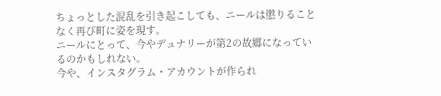ちょっとした混乱を引き起こしても、ニールは懲りることなく再び町に姿を現す。
ニールにとって、今やデュナリーが第2の故郷になっているのかもしれない。
今や、インスタグラム・アカウントが作られ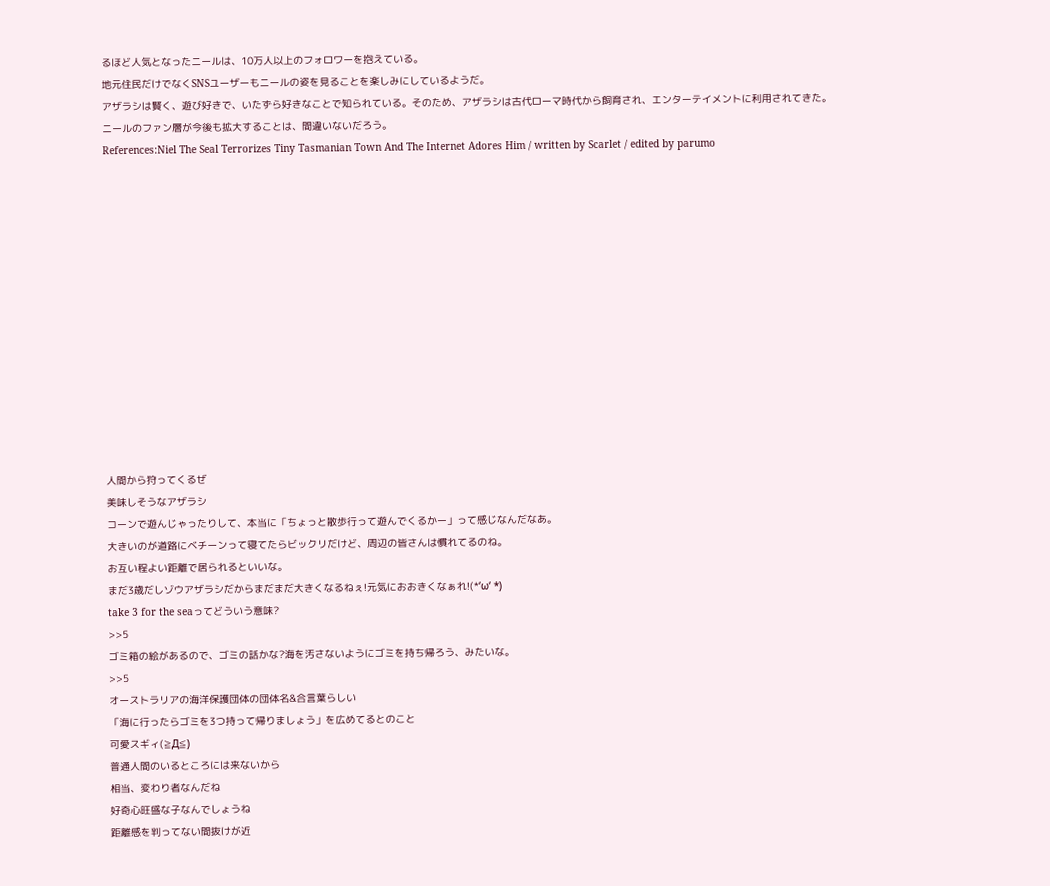るほど人気となったニールは、10万人以上のフォロワーを抱えている。
地元住民だけでなくSNSユーザーもニールの姿を見ることを楽しみにしているようだ。
アザラシは賢く、遊び好きで、いたずら好きなことで知られている。そのため、アザラシは古代ローマ時代から飼育され、エンターテイメントに利用されてきた。
ニールのファン層が今後も拡大することは、間違いないだろう。
References:Niel The Seal Terrorizes Tiny Tasmanian Town And The Internet Adores Him / written by Scarlet / edited by parumo














人間から狩ってくるぜ
美味しそうなアザラシ
コーンで遊んじゃったりして、本当に「ちょっと散歩行って遊んでくるかー」って感じなんだなあ。
大きいのが道路にベチーンって寝てたらビックリだけど、周辺の皆さんは慣れてるのね。
お互い程よい距離で居られるといいな。
まだ3歳だしゾウアザラシだからまだまだ大きくなるねぇ!元気におおきくなぁれ!(*‘ω‘ *)
take 3 for the seaってどういう意味?
>>5
ゴミ箱の絵があるので、ゴミの話かな?海を汚さないようにゴミを持ち帰ろう、みたいな。
>>5
オーストラリアの海洋保護団体の団体名&合言葉らしい
「海に行ったらゴミを3つ持って帰りましょう」を広めてるとのこと
可愛スギィ(≧Д≦)
普通人間のいるところには来ないから
相当、変わり者なんだね
好奇心旺盛な子なんでしょうね
距離感を判ってない間抜けが近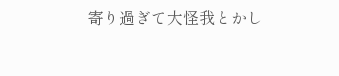寄り過ぎて大怪我とかし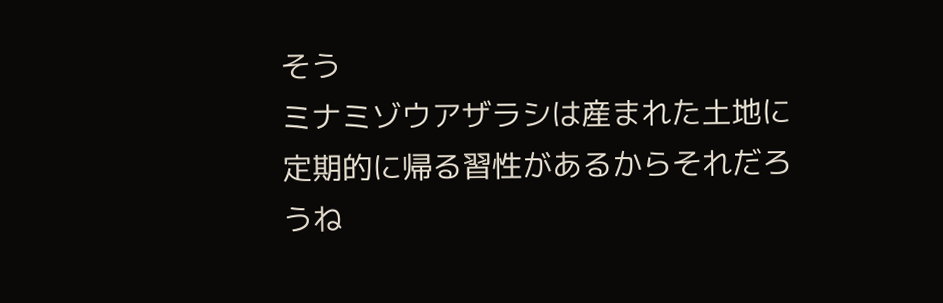そう
ミナミゾウアザラシは産まれた土地に定期的に帰る習性があるからそれだろうね